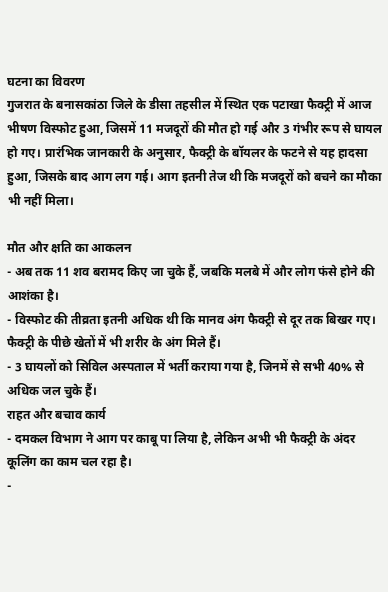घटना का विवरण
गुजरात के बनासकांठा जिले के डीसा तहसील में स्थित एक पटाखा फैक्ट्री में आज भीषण विस्फोट हुआ, जिसमें 11 मजदूरों की मौत हो गई और 3 गंभीर रूप से घायल हो गए। प्रारंभिक जानकारी के अनुसार, फैक्ट्री के बॉयलर के फटने से यह हादसा हुआ, जिसके बाद आग लग गई। आग इतनी तेज थी कि मजदूरों को बचने का मौका भी नहीं मिला।

मौत और क्षति का आकलन
- अब तक 11 शव बरामद किए जा चुके हैं, जबकि मलबे में और लोग फंसे होने की आशंका है।
- विस्फोट की तीव्रता इतनी अधिक थी कि मानव अंग फैक्ट्री से दूर तक बिखर गए। फैक्ट्री के पीछे खेतों में भी शरीर के अंग मिले हैं।
- 3 घायलों को सिविल अस्पताल में भर्ती कराया गया है, जिनमें से सभी 40% से अधिक जल चुके हैं।
राहत और बचाव कार्य
- दमकल विभाग ने आग पर काबू पा लिया है, लेकिन अभी भी फैक्ट्री के अंदर कूलिंग का काम चल रहा है।
-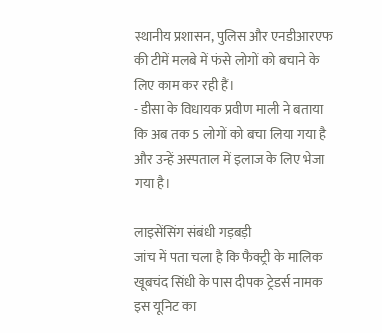स्थानीय प्रशासन, पुलिस और एनडीआरएफ की टीमें मलबे में फंसे लोगों को बचाने के लिए काम कर रही हैं।
- डीसा के विधायक प्रवीण माली ने बताया कि अब तक 5 लोगों को बचा लिया गया है और उन्हें अस्पताल में इलाज के लिए भेजा गया है।

लाइसेंसिंग संबंधी गड़बड़ी
जांच में पता चला है कि फैक्ट्री के मालिक खूबचंद सिंधी के पास दीपक ट्रेडर्स नामक इस यूनिट का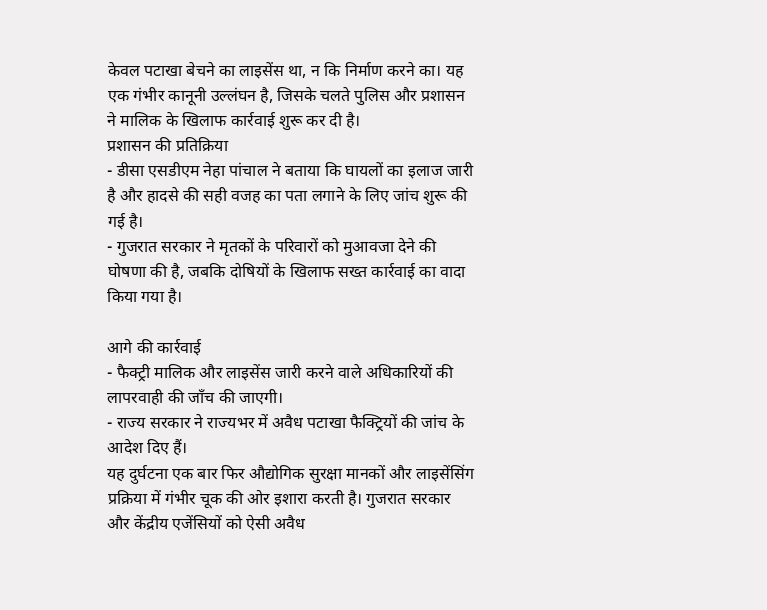केवल पटाखा बेचने का लाइसेंस था, न कि निर्माण करने का। यह एक गंभीर कानूनी उल्लंघन है, जिसके चलते पुलिस और प्रशासन ने मालिक के खिलाफ कार्रवाई शुरू कर दी है।
प्रशासन की प्रतिक्रिया
- डीसा एसडीएम नेहा पांचाल ने बताया कि घायलों का इलाज जारी है और हादसे की सही वजह का पता लगाने के लिए जांच शुरू की गई है।
- गुजरात सरकार ने मृतकों के परिवारों को मुआवजा देने की घोषणा की है, जबकि दोषियों के खिलाफ सख्त कार्रवाई का वादा किया गया है।

आगे की कार्रवाई
- फैक्ट्री मालिक और लाइसेंस जारी करने वाले अधिकारियों की लापरवाही की जाँच की जाएगी।
- राज्य सरकार ने राज्यभर में अवैध पटाखा फैक्ट्रियों की जांच के आदेश दिए हैं।
यह दुर्घटना एक बार फिर औद्योगिक सुरक्षा मानकों और लाइसेंसिंग प्रक्रिया में गंभीर चूक की ओर इशारा करती है। गुजरात सरकार और केंद्रीय एजेंसियों को ऐसी अवैध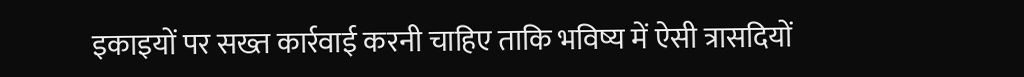इकाइयों पर सख्त कार्रवाई करनी चाहिए ताकि भविष्य में ऐसी त्रासदियों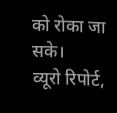को रोका जा सके।
व्यूरो रिपोर्ट,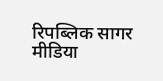रिपब्लिक सागर मीडिया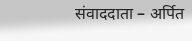संवाददाता – अर्पित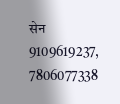सेन
9109619237, 7806077338